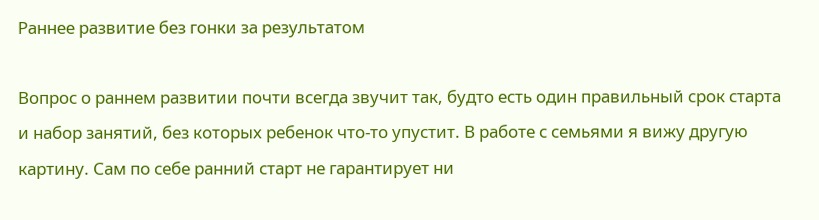Раннее развитие без гонки за результатом

Вопрос о раннем развитии почти всегда звучит так, будто есть один правильный срок старта и набор занятий, без которых ребенок что-то упустит. В работе с семьями я вижу другую картину. Сам по себе ранний старт не гарантирует ни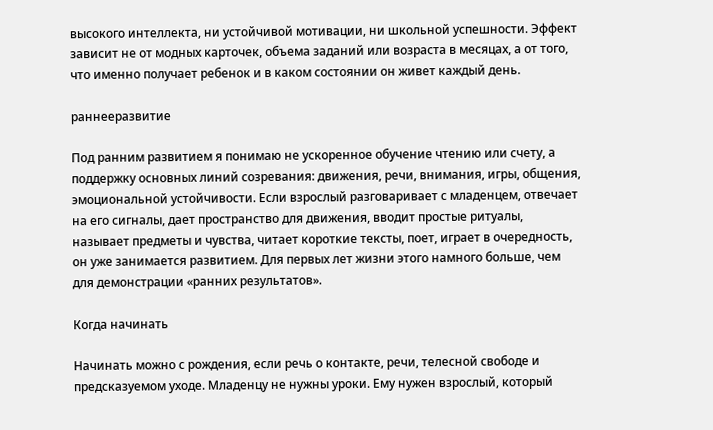высокого интеллекта, ни устойчивой мотивации, ни школьной успешности. Эффект зависит не от модных карточек, объема заданий или возраста в месяцах, а от того, что именно получает ребенок и в каком состоянии он живет каждый день.

раннееразвитие

Под ранним развитием я понимаю не ускоренное обучение чтению или счету, а поддержку основных линий созревания: движения, речи, внимания, игры, общения, эмоциональной устойчивости. Если взрослый разговаривает с младенцем, отвечает на его сигналы, дает пространство для движения, вводит простые ритуалы, называет предметы и чувства, читает короткие тексты, поет, играет в очередность, он уже занимается развитием. Для первых лет жизни этого намного больше, чем для демонстрации «ранних результатов».

Когда начинать

Начинать можно с рождения, если речь о контакте, речи, телесной свободе и предсказуемом уходе. Младенцу не нужны уроки. Ему нужен взрослый, который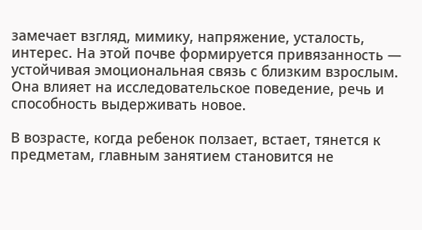замечает взгляд, мимику, напряжение, усталость, интерес. На этой почве формируется привязанность — устойчивая эмоциональная связь с близким взрослым. Она влияет на исследовательское поведение, речь и способность выдерживать новое.

В возрасте, когда ребенок ползает, встает, тянется к предметам, главным занятием становится не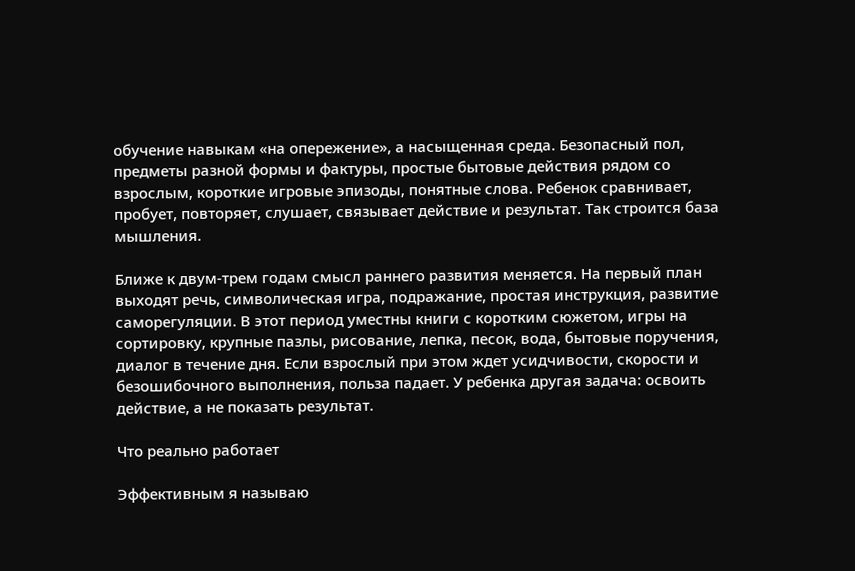обучение навыкам «на опережение», а насыщенная среда. Безопасный пол, предметы разной формы и фактуры, простые бытовые действия рядом со взрослым, короткие игровые эпизоды, понятные слова. Ребенок сравнивает, пробует, повторяет, слушает, связывает действие и результат. Так строится база мышления.

Ближе к двум-трем годам смысл раннего развития меняется. На первый план выходят речь, символическая игра, подражание, простая инструкция, развитие саморегуляции. В этот период уместны книги с коротким сюжетом, игры на сортировку, крупные пазлы, рисование, лепка, песок, вода, бытовые поручения, диалог в течение дня. Если взрослый при этом ждет усидчивости, скорости и безошибочного выполнения, польза падает. У ребенка другая задача: освоить действие, а не показать результат.

Что реально работает

Эффективным я называю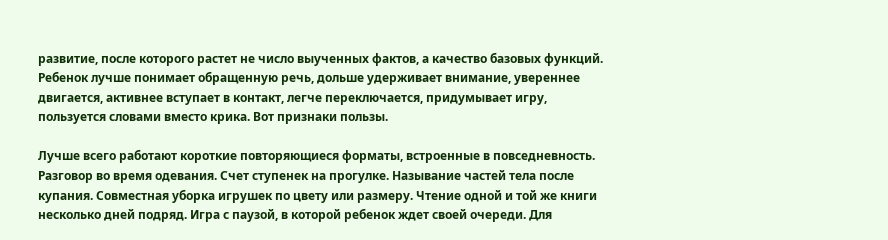развитие, после которого растет не число выученных фактов, а качество базовых функций. Ребенок лучше понимает обращенную речь, дольше удерживает внимание, увереннее двигается, активнее вступает в контакт, легче переключается, придумывает игру, пользуется словами вместо крика. Вот признаки пользы.

Лучше всего работают короткие повторяющиеся форматы, встроенные в повседневность. Разговор во время одевания. Счет ступенек на прогулке. Называние частей тела после купания. Совместная уборка игрушек по цвету или размеру. Чтение одной и той же книги несколько дней подряд. Игра с паузой, в которой ребенок ждет своей очереди. Для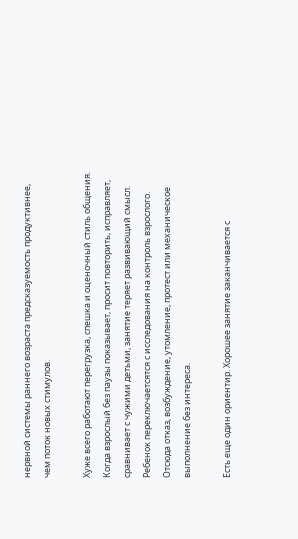нервной системы раннего возраста предсказуемость продуктивнее, чем поток новых стимулов.

Хуже всего работают перегрузка, спешка и оценочный стиль общения. Когда взрослый без паузы показывает, просит повторить, исправляет, сравнивает с чужими детьми, занятие теряет развивающий смысл. Ребенок переключаетсятся с исследования на контроль взрослого. Отсюда отказ, возбуждение, утомление, протест или механическое выполнение без интереса.

Есть еще один ориентир. Хорошее занятие заканчивается с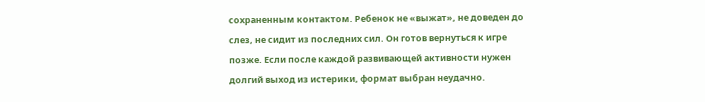сохраненным контактом. Ребенок не «выжат», не доведен до слез, не сидит из последних сил. Он готов вернуться к игре позже. Если после каждой развивающей активности нужен долгий выход из истерики, формат выбран неудачно.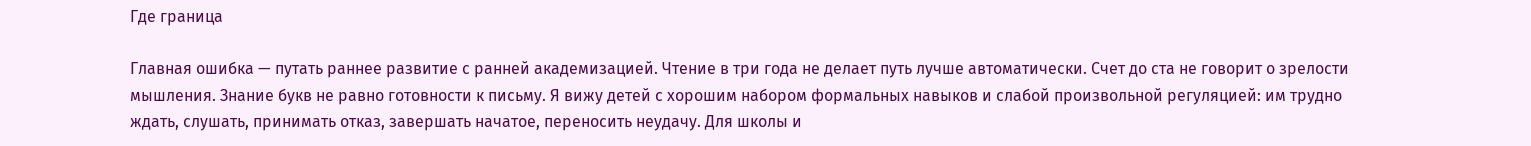Где граница

Главная ошибка — путать раннее развитие с ранней академизацией. Чтение в три года не делает путь лучше автоматически. Счет до ста не говорит о зрелости мышления. Знание букв не равно готовности к письму. Я вижу детей с хорошим набором формальных навыков и слабой произвольной регуляцией: им трудно ждать, слушать, принимать отказ, завершать начатое, переносить неудачу. Для школы и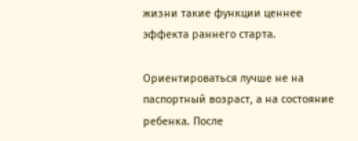жизни такие функции ценнее эффекта раннего старта.

Ориентироваться лучше не на паспортный возраст, а на состояние ребенка. После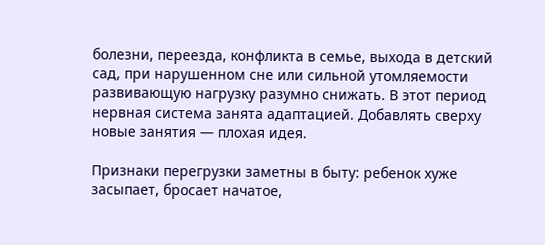болезни, переезда, конфликта в семье, выхода в детский сад, при нарушенном сне или сильной утомляемости развивающую нагрузку разумно снижать. В этот период нервная система занята адаптацией. Добавлять сверху новые занятия — плохая идея.

Признаки перегрузки заметны в быту: ребенок хуже засыпает, бросает начатое,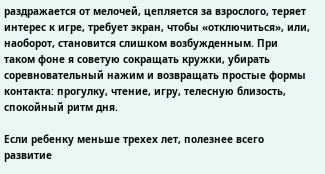раздражается от мелочей, цепляется за взрослого, теряет интерес к игре, требует экран, чтобы «отключиться», или, наоборот, становится слишком возбужденным. При таком фоне я советую сокращать кружки, убирать соревновательный нажим и возвращать простые формы контакта: прогулку, чтение, игру, телесную близость, спокойный ритм дня.

Если ребенку меньше трехех лет, полезнее всего развитие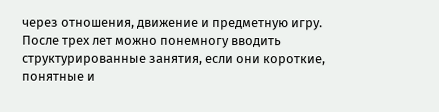через отношения, движение и предметную игру. После трех лет можно понемногу вводить структурированные занятия, если они короткие, понятные и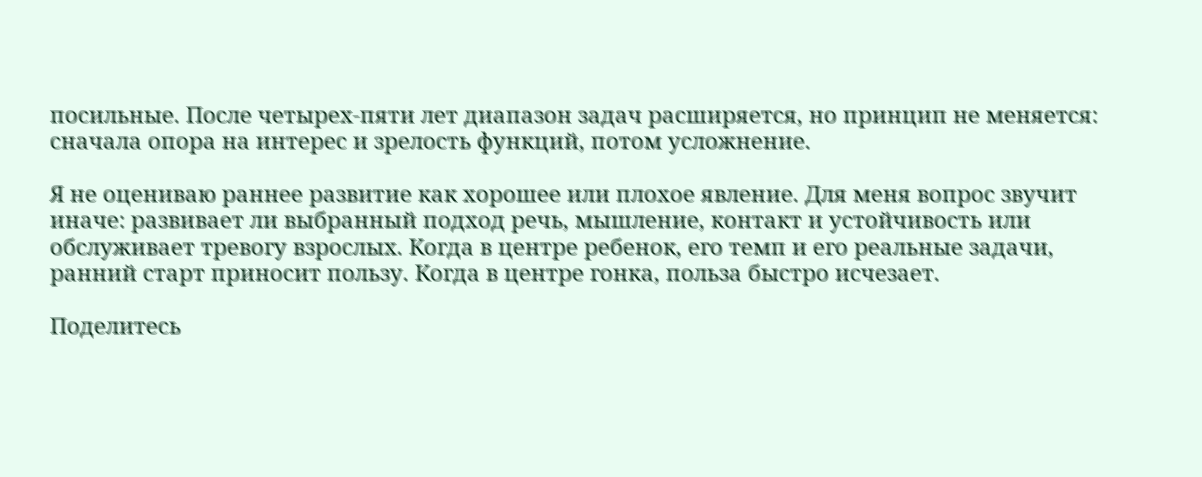посильные. После четырех-пяти лет диапазон задач расширяется, но принцип не меняется: сначала опора на интерес и зрелость функций, потом усложнение.

Я не оцениваю раннее развитие как хорошее или плохое явление. Для меня вопрос звучит иначе: развивает ли выбранный подход речь, мышление, контакт и устойчивость или обслуживает тревогу взрослых. Когда в центре ребенок, его темп и его реальные задачи, ранний старт приносит пользу. Когда в центре гонка, польза быстро исчезает.

Поделитесь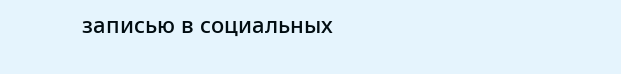записью в социальных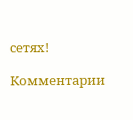сетях!

Комментарии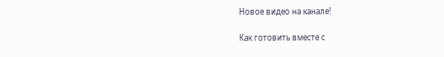Новое видео на канале!

Как готовить вместе с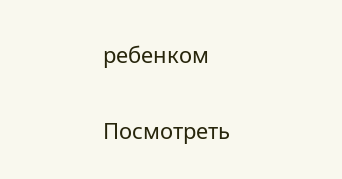ребенком

Посмотреть